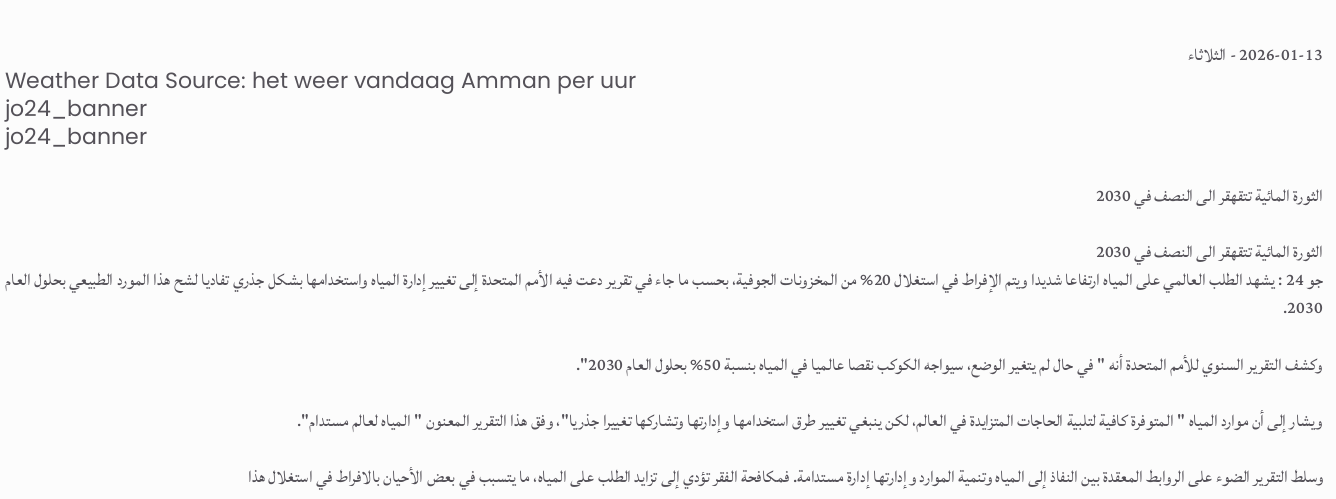2026-01-13 - الثلاثاء
Weather Data Source: het weer vandaag Amman per uur
jo24_banner
jo24_banner

الثورة المائية تتقهقر الى النصف في 2030

الثورة المائية تتقهقر الى النصف في 2030
جو 24 : يشهد الطلب العالمي على المياه ارتفاعا شديدا ويتم الإفراط في استغلال 20% من المخزونات الجوفية، بحسب ما جاء في تقرير دعت فيه الأمم المتحدة إلى تغيير إدارة المياه واستخدامها بشكل جذري تفاديا لشح هذا المورد الطبيعي بحلول العام 2030.

وكشف التقرير السنوي للأمم المتحدة أنه "في حال لم يتغير الوضع، سيواجه الكوكب نقصا عالميا في المياه بنسبة 50% بحلول العام 2030".

ويشار إلى أن موارد المياه "المتوفرة كافية لتلبية الحاجات المتزايدة في العالم، لكن ينبغي تغيير طرق استخدامها وإدارتها وتشاركها تغييرا جذريا"، وفق هذا التقرير المعنون "المياه لعالم مستدام".

وسلط التقرير الضوء على الروابط المعقدة بين النفاذ إلى المياه وتنمية الموارد وإدارتها إدارة مستدامة. فمكافحة الفقر تؤدي إلى تزايد الطلب على المياه، ما يتسبب في بعض الأحيان بالافراط في استغلال هذا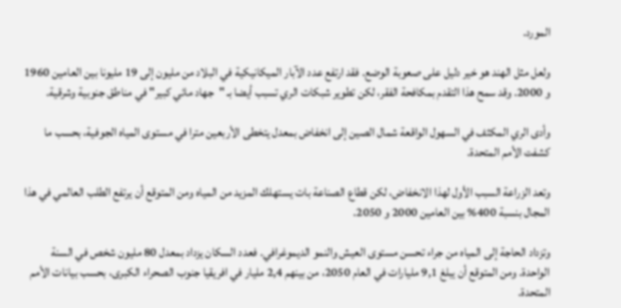المورد.

ولعل مثل الهند هو خير دليل على صعوبة الوضع. فقد ارتفع عدد الآبار الميكانيكية في البلاد من مليون إلى 19 مليونا بين العامين 1960 و 2000. وقد سمح هذا التقدم بمكافحة الفقر، لكن تطوير شبكات الري تسبب أيضا بـ "جهاد مائي كبير" في مناطق جنوبية وشرقية.

وأدى الري المكثف في السهول الواقعة شمال الصين إلى انخفاض بمعدل يتخطى الأربعين مترا في مستوى المياه الجوفية، بحسب ما كشفت الأمم المتحدة.

وتعد الزراعة السبب الأول لهذا الانخفاض، لكن قطاع الصناعة بات يستهلك المزيد من المياه ومن المتوقع أن يرتفع الطلب العالمي في هذا المجال بنسبة 400% بين العامين 2000 و 2050.

وتزداد الحاجة إلى المياه من جراء تحسن مستوى العيش والنمو الديموغرافي. فعدد السكان يزداد بمعدل 80 مليون شخص في السنة الواحدة. ومن المتوقع أن يبلغ 9,1 مليارات في العام 2050، من بينهم 2,4 مليار في افريقيا جنوب الصحراء الكبرى، بحسب بيانات الأمم المتحدة.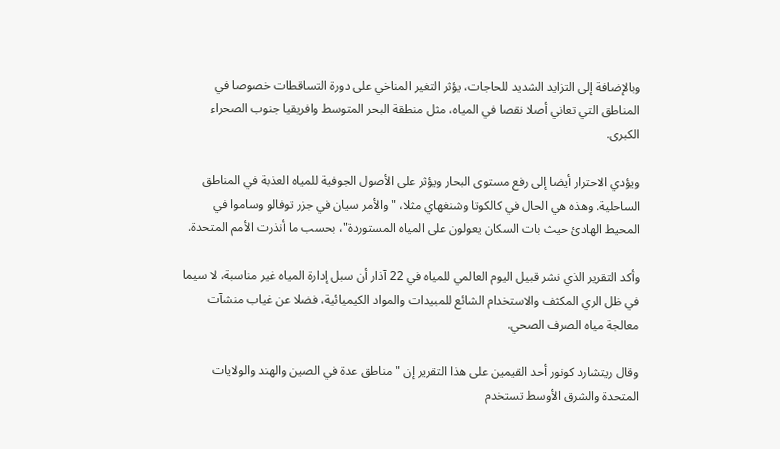وبالإضافة إلى التزايد الشديد للحاجات، يؤثر التغير المناخي على دورة التساقطات خصوصا في المناطق التي تعاني أصلا نقصا في المياه، مثل منطقة البحر المتوسط وافريقيا جنوب الصحراء الكبرى.

ويؤدي الاحترار أيضا إلى رفع مستوى البحار ويؤثر على الأصول الجوفية للمياه العذبة في المناطق الساحلية. وهذه هي الحال في كالكوتا وشنغهاي مثلا، "والأمر سيان في جزر توفالو وساموا في المحيط الهادئ حيث بات السكان يعولون على المياه المستوردة"، بحسب ما أنذرت الأمم المتحدة.

وأكد التقرير الذي نشر قبيل اليوم العالمي للمياه في 22 آذار أن سبل إدارة المياه غير مناسبة، لا سيما في ظل الري المكثف والاستخدام الشائع للمبيدات والمواد الكيميائية، فضلا عن غياب منشآت معالجة مياه الصرف الصحي.

وقال ريتشارد كونور أحد القيمين على هذا التقرير إن "مناطق عدة في الصين والهند والولايات المتحدة والشرق الأوسط تستخدم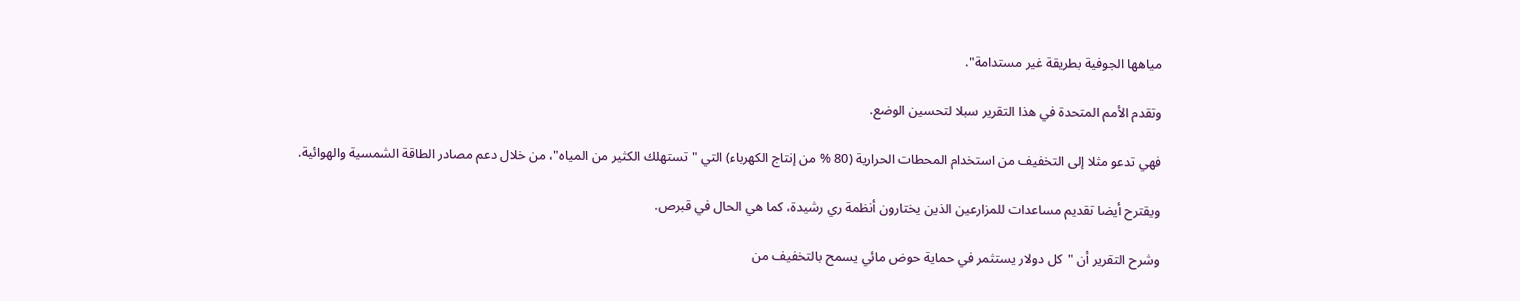مياهها الجوفية بطريقة غير مستدامة".

وتقدم الأمم المتحدة في هذا التقرير سبلا لتحسين الوضع.

فهي تدعو مثلا إلى التخفيف من استخدام المحطات الحرارية (80 % من إنتاج الكهرباء) التي "تستهلك الكثير من المياه"، من خلال دعم مصادر الطاقة الشمسية والهوائية.

ويقترح أيضا تقديم مساعدات للمزارعين الذين يختارون أنظمة ري رشيدة، كما هي الحال في قبرص.

وشرح التقرير أن "كل دولار يستثمر في حماية حوض مائي يسمح بالتخفيف من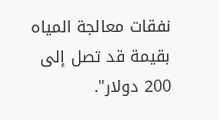نفقات معالجة المياه بقيمة قد تصل إلى 200 دولار".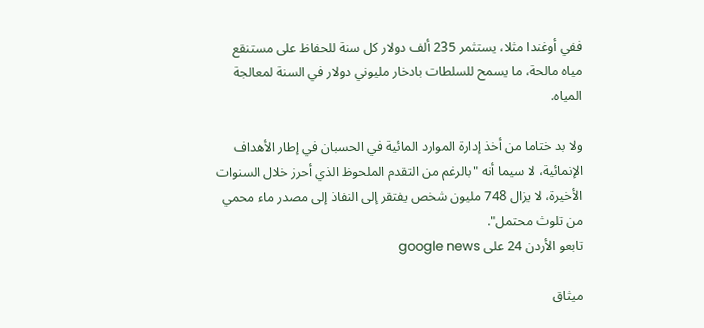ففي أوغندا مثلا، يستثمر 235 ألف دولار كل سنة للحفاظ على مستنقع مياه مالحة، ما يسمح للسلطات بادخار مليوني دولار في السنة لمعالجة المياه.

ولا بد ختاما من أخذ إدارة الموارد المائية في الحسبان في إطار الأهداف الإنمائية، لا سيما أنه "بالرغم من التقدم الملحوظ الذي أحرز خلال السنوات الأخيرة، لا يزال 748 مليون شخص يفتقر إلى النفاذ إلى مصدر ماء محمي من تلوث محتمل".
تابعو الأردن 24 على google news

ميثاق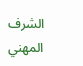الشرف المهني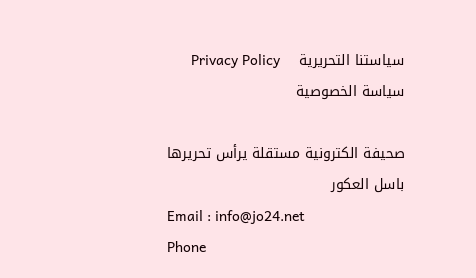سياستنا التحريرية    Privacy Policy     سياسة الخصوصية

صحيفة الكترونية مستقلة يرأس تحريرها
باسل العكور
Email : info@jo24.net
Phone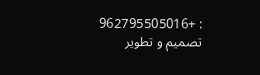: +962795505016
تصميم و تطوير